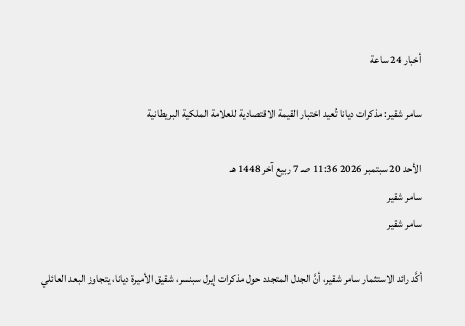أخبار 24 ساعة

سامر شقير: مذكرات ديانا تُعيد اختبار القيمة الاقتصادية للعلامة الملكية البريطانية

الأحد 20 سبتمبر 2026 11:36 صـ 7 ربيع آخر 1448 هـ
سامر شقير
سامر شقير

أكَّد رائد الاستثمار سامر شقير، أنَّ الجدل المتجدد حول مذكرات إيرل سبنسر، شقيق الأميرة ديانا، يتجاوز البعد العائلي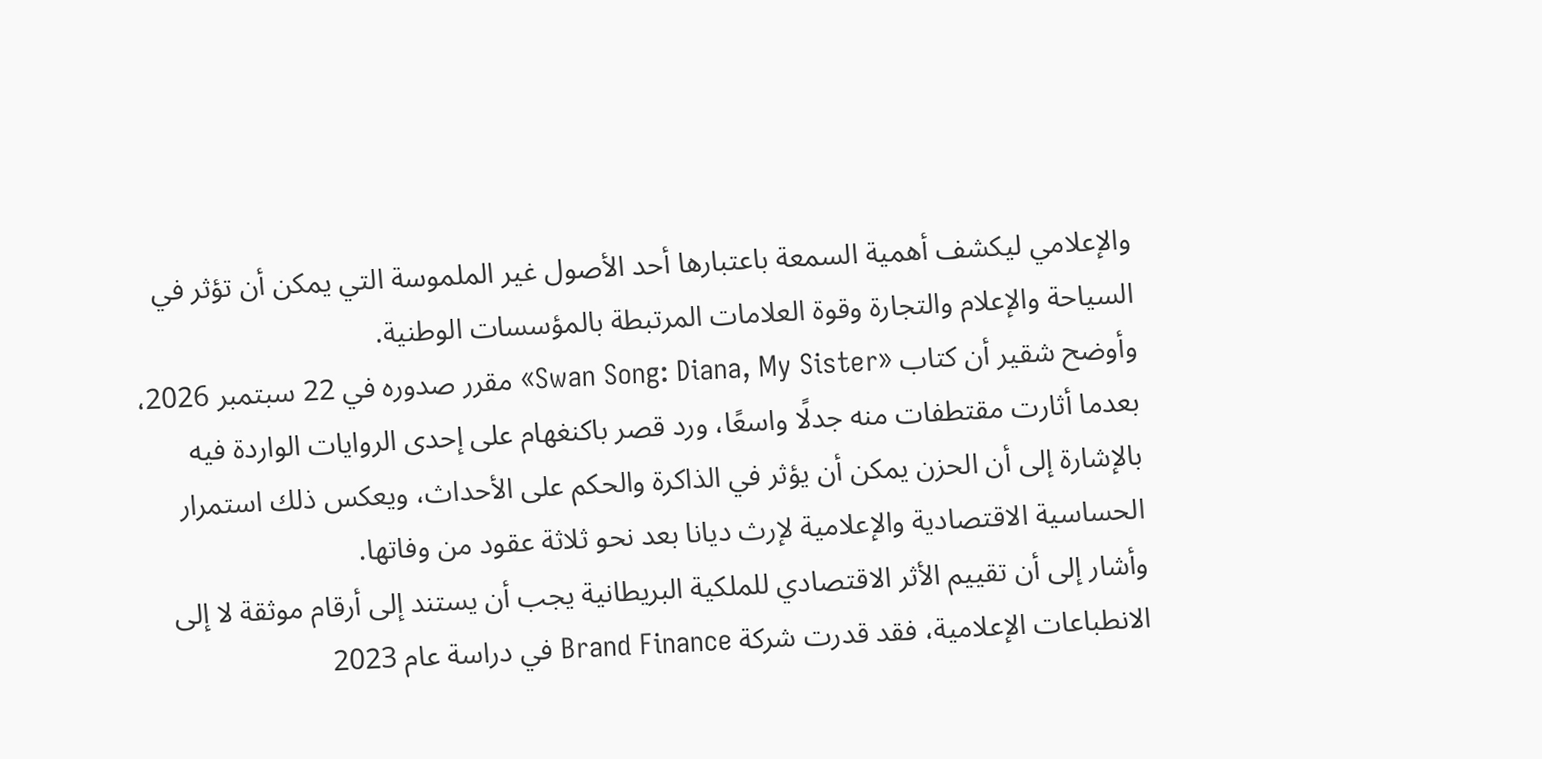والإعلامي ليكشف أهمية السمعة باعتبارها أحد الأصول غير الملموسة التي يمكن أن تؤثر في السياحة والإعلام والتجارة وقوة العلامات المرتبطة بالمؤسسات الوطنية.
وأوضح شقير أن كتاب «Swan Song: Diana, My Sister» مقرر صدوره في 22 سبتمبر 2026، بعدما أثارت مقتطفات منه جدلًا واسعًا، ورد قصر باكنغهام على إحدى الروايات الواردة فيه بالإشارة إلى أن الحزن يمكن أن يؤثر في الذاكرة والحكم على الأحداث، ويعكس ذلك استمرار الحساسية الاقتصادية والإعلامية لإرث ديانا بعد نحو ثلاثة عقود من وفاتها.
وأشار إلى أن تقييم الأثر الاقتصادي للملكية البريطانية يجب أن يستند إلى أرقام موثقة لا إلى الانطباعات الإعلامية، فقد قدرت شركة Brand Finance في دراسة عام 2023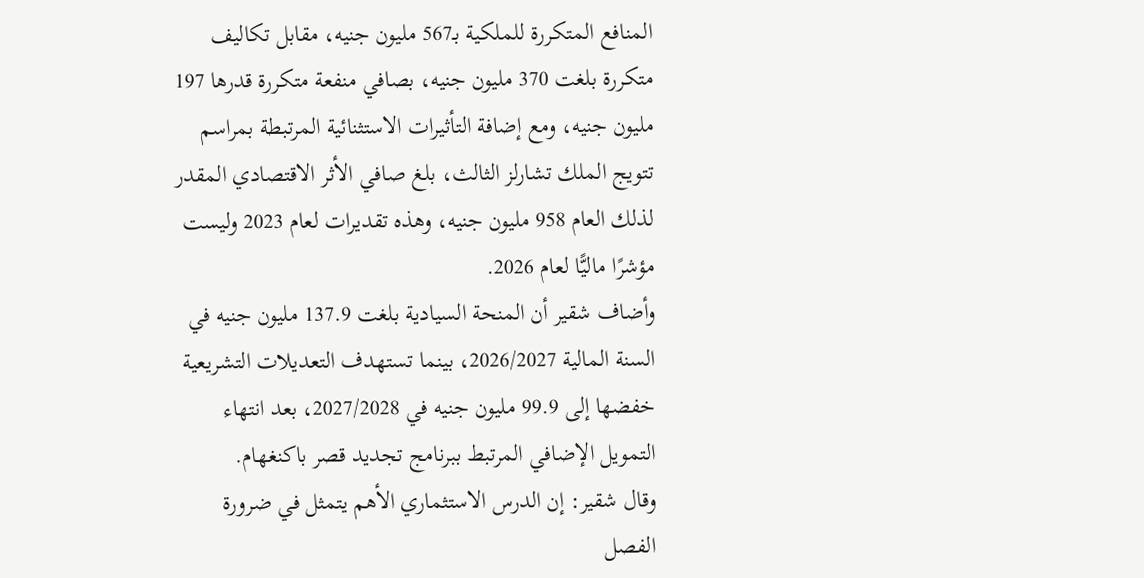المنافع المتكررة للملكية بـ567 مليون جنيه، مقابل تكاليف متكررة بلغت 370 مليون جنيه، بصافي منفعة متكررة قدرها 197 مليون جنيه، ومع إضافة التأثيرات الاستثنائية المرتبطة بمراسم تتويج الملك تشارلز الثالث، بلغ صافي الأثر الاقتصادي المقدر لذلك العام 958 مليون جنيه، وهذه تقديرات لعام 2023 وليست مؤشرًا ماليًّا لعام 2026.
وأضاف شقير أن المنحة السيادية بلغت 137.9 مليون جنيه في السنة المالية 2026/2027، بينما تستهدف التعديلات التشريعية خفضها إلى 99.9 مليون جنيه في 2027/2028، بعد انتهاء التمويل الإضافي المرتبط ببرنامج تجديد قصر باكنغهام.
وقال شقير: إن الدرس الاستثماري الأهم يتمثل في ضرورة الفصل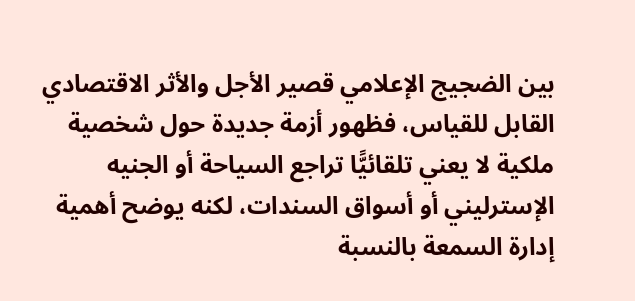بين الضجيج الإعلامي قصير الأجل والأثر الاقتصادي القابل للقياس، فظهور أزمة جديدة حول شخصية ملكية لا يعني تلقائيًّا تراجع السياحة أو الجنيه الإسترليني أو أسواق السندات، لكنه يوضح أهمية إدارة السمعة بالنسبة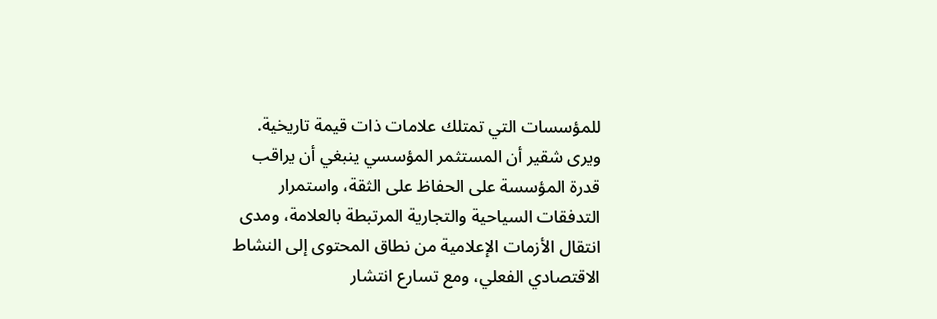للمؤسسات التي تمتلك علامات ذات قيمة تاريخية.
ويرى شقير أن المستثمر المؤسسي ينبغي أن يراقب قدرة المؤسسة على الحفاظ على الثقة، واستمرار التدفقات السياحية والتجارية المرتبطة بالعلامة، ومدى انتقال الأزمات الإعلامية من نطاق المحتوى إلى النشاط الاقتصادي الفعلي، ومع تسارع انتشار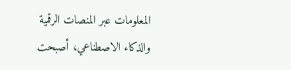المعلومات عبر المنصات الرقمية والذكاء الاصطناعي، أصبحت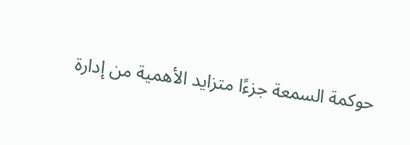حوكمة السمعة جزءًا متزايد الأهمية من إدارة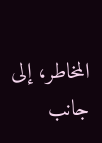المخاطر، إلى جانب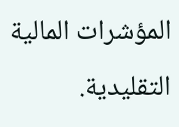المؤشرات المالية التقليدية.